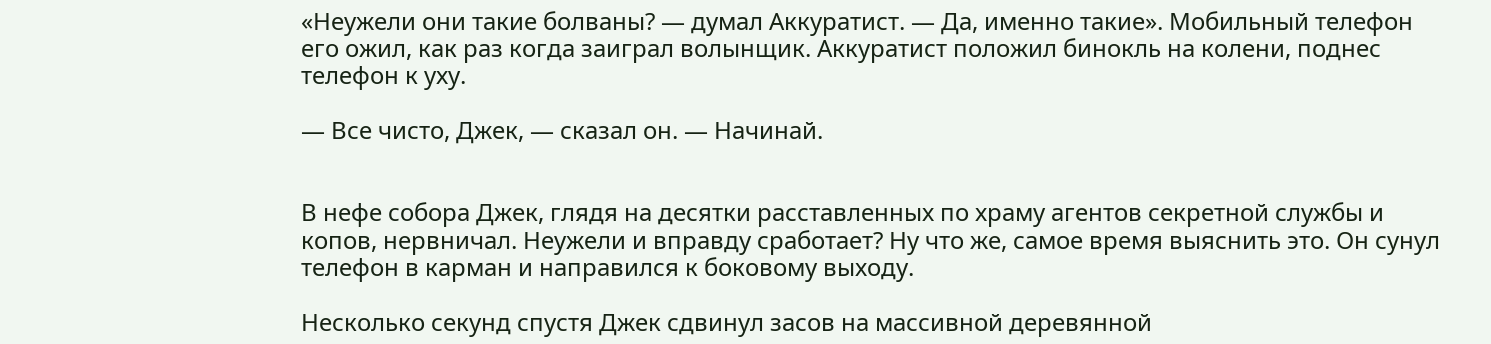«Неужели они такие болваны? — думал Аккуратист. — Да, именно такие». Мобильный телефон его ожил, как раз когда заиграл волынщик. Аккуратист положил бинокль на колени, поднес телефон к уху.

— Все чисто, Джек, — сказал он. — Начинай.


В нефе собора Джек, глядя на десятки расставленных по храму агентов секретной службы и копов, нервничал. Неужели и вправду сработает? Ну что же, самое время выяснить это. Он сунул телефон в карман и направился к боковому выходу.

Несколько секунд спустя Джек сдвинул засов на массивной деревянной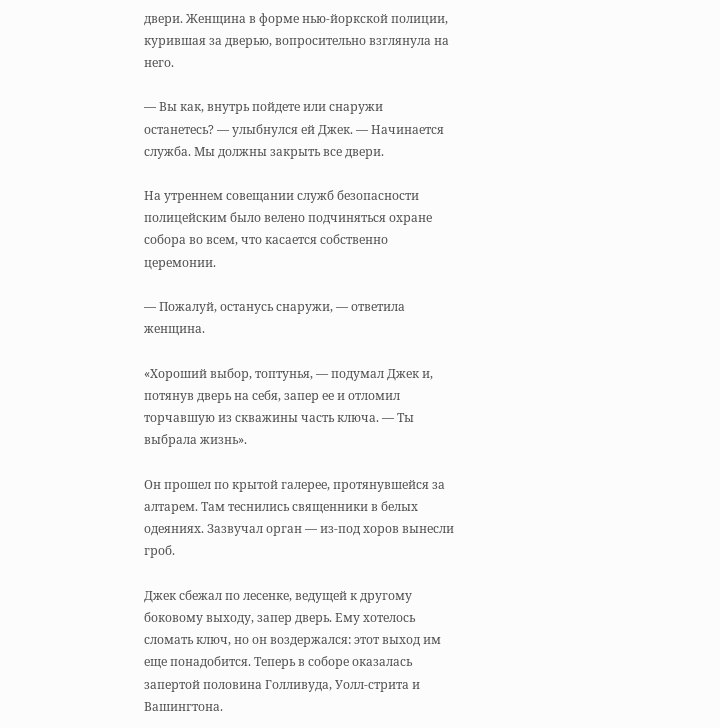двери. Женщина в форме нью-йоркской полиции, курившая за дверью, вопросительно взглянула на него.

— Вы как, внутрь пойдете или снаружи останетесь? — улыбнулся ей Джек. — Начинается служба. Мы должны закрыть все двери.

На утреннем совещании служб безопасности полицейским было велено подчиняться охране собора во всем, что касается собственно церемонии.

— Пожалуй, останусь снаружи, — ответила женщина.

«Хороший выбор, топтунья, — подумал Джек и, потянув дверь на себя, запер ее и отломил торчавшую из скважины часть ключа. — Ты выбрала жизнь».

Он прошел по крытой галерее, протянувшейся за алтарем. Там теснились священники в белых одеяниях. Зазвучал орган — из-под хоров вынесли гроб.

Джек сбежал по лесенке, ведущей к другому боковому выходу, запер дверь. Ему хотелось сломать ключ, но он воздержался: этот выход им еще понадобится. Теперь в соборе оказалась запертой половина Голливуда, Уолл-стрита и Вашингтона.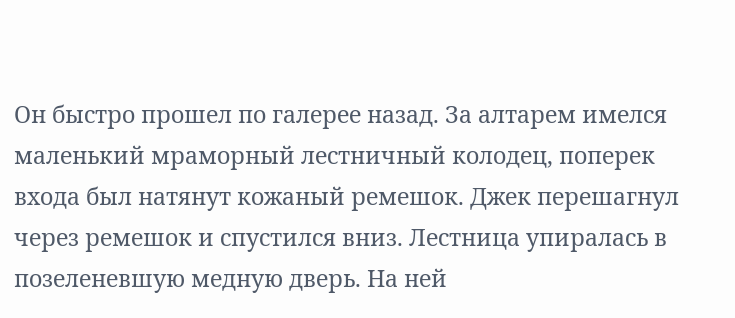Он быстро прошел по галерее назад. За алтарем имелся маленький мраморный лестничный колодец, поперек входа был натянут кожаный ремешок. Джек перешагнул через ремешок и спустился вниз. Лестница упиралась в позеленевшую медную дверь. На ней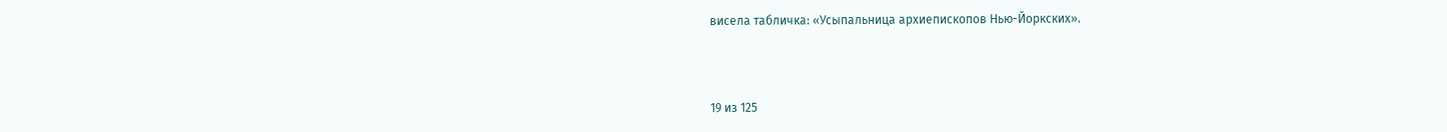висела табличка: «Усыпальница архиепископов Нью-Йоркских».



19 из 125